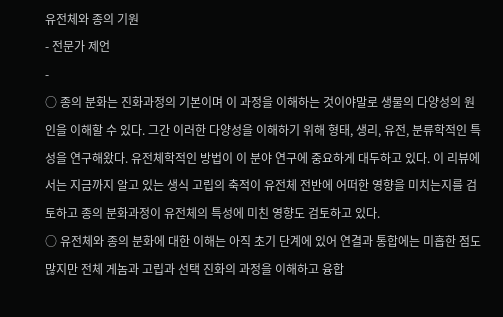유전체와 종의 기원
- 전문가 제언
-
○ 종의 분화는 진화과정의 기본이며 이 과정을 이해하는 것이야말로 생물의 다양성의 원인을 이해할 수 있다. 그간 이러한 다양성을 이해하기 위해 형태, 생리, 유전, 분류학적인 특성을 연구해왔다. 유전체학적인 방법이 이 분야 연구에 중요하게 대두하고 있다. 이 리뷰에서는 지금까지 알고 있는 생식 고립의 축적이 유전체 전반에 어떠한 영향을 미치는지를 검토하고 종의 분화과정이 유전체의 특성에 미친 영향도 검토하고 있다.
○ 유전체와 종의 분화에 대한 이해는 아직 초기 단계에 있어 연결과 통합에는 미흡한 점도 많지만 전체 게놈과 고립과 선택 진화의 과정을 이해하고 융합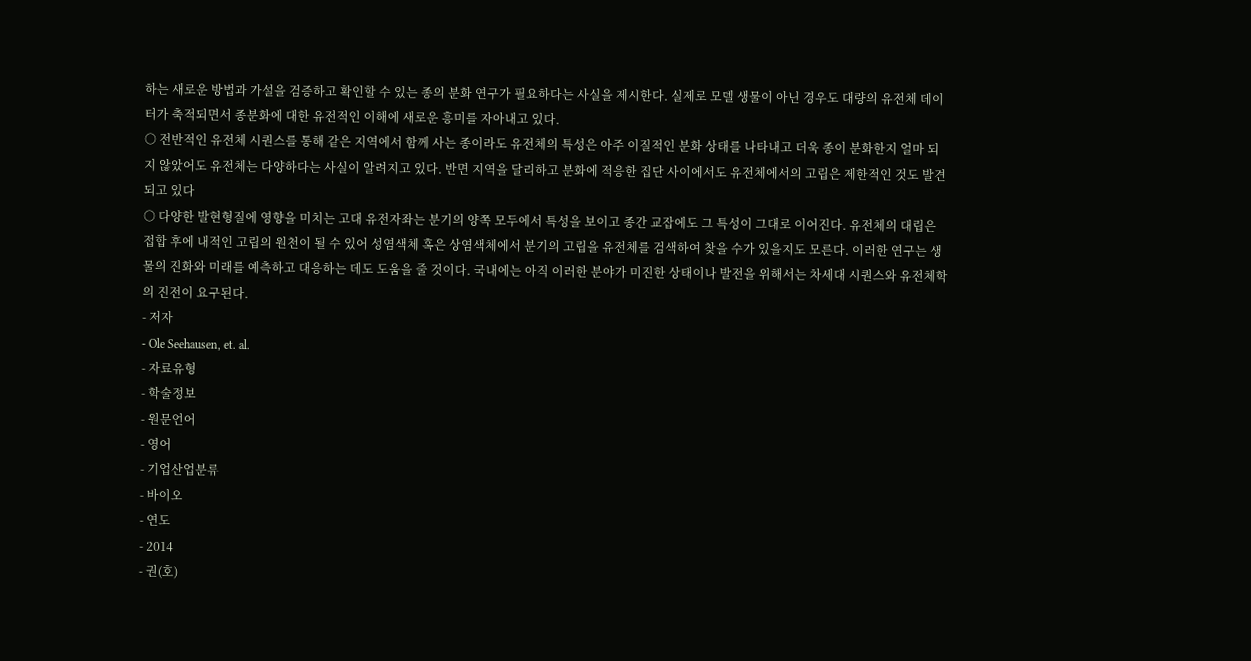하는 새로운 방법과 가설을 검증하고 확인할 수 있는 종의 분화 연구가 필요하다는 사실을 제시한다. 실제로 모델 생물이 아닌 경우도 대량의 유전체 데이터가 축적되면서 종분화에 대한 유전적인 이해에 새로운 흥미를 자아내고 있다.
○ 전반적인 유전체 시퀀스를 통해 같은 지역에서 함께 사는 종이라도 유전체의 특성은 아주 이질적인 분화 상태를 나타내고 더욱 종이 분화한지 얼마 되지 않았어도 유전체는 다양하다는 사실이 알려지고 있다. 반면 지역을 달리하고 분화에 적응한 집단 사이에서도 유전체에서의 고립은 제한적인 것도 발견되고 있다
○ 다양한 발현형질에 영향을 미치는 고대 유전자좌는 분기의 양쪽 모두에서 특성을 보이고 종간 교잡에도 그 특성이 그대로 이어진다. 유전체의 대립은 접합 후에 내적인 고립의 원천이 될 수 있어 성염색체 혹은 상염색체에서 분기의 고립을 유전체를 검색하여 찾을 수가 있을지도 모른다. 이러한 연구는 생물의 진화와 미래를 예측하고 대응하는 데도 도움을 줄 것이다. 국내에는 아직 이러한 분야가 미진한 상태이나 발전을 위해서는 차세대 시퀀스와 유전체학의 진전이 요구된다.
- 저자
- Ole Seehausen, et. al.
- 자료유형
- 학술정보
- 원문언어
- 영어
- 기업산업분류
- 바이오
- 연도
- 2014
- 권(호)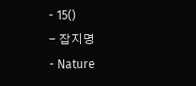- 15()
- 잡지명
- Nature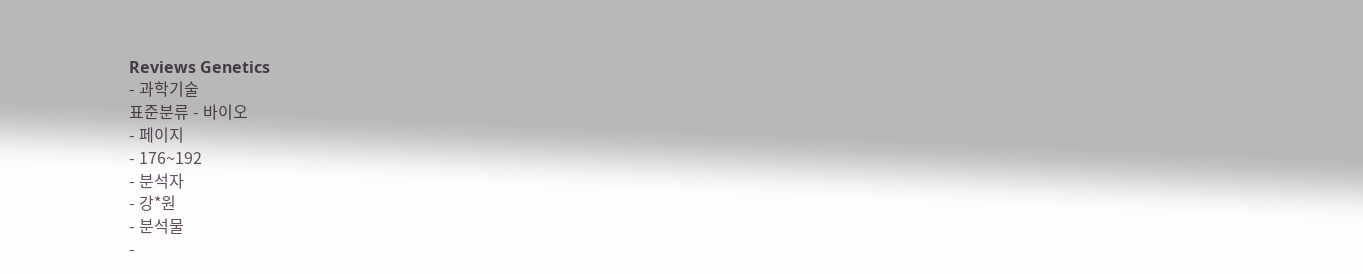Reviews Genetics
- 과학기술
표준분류 - 바이오
- 페이지
- 176~192
- 분석자
- 강*원
- 분석물
-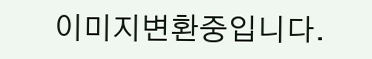이미지변환중입니다.